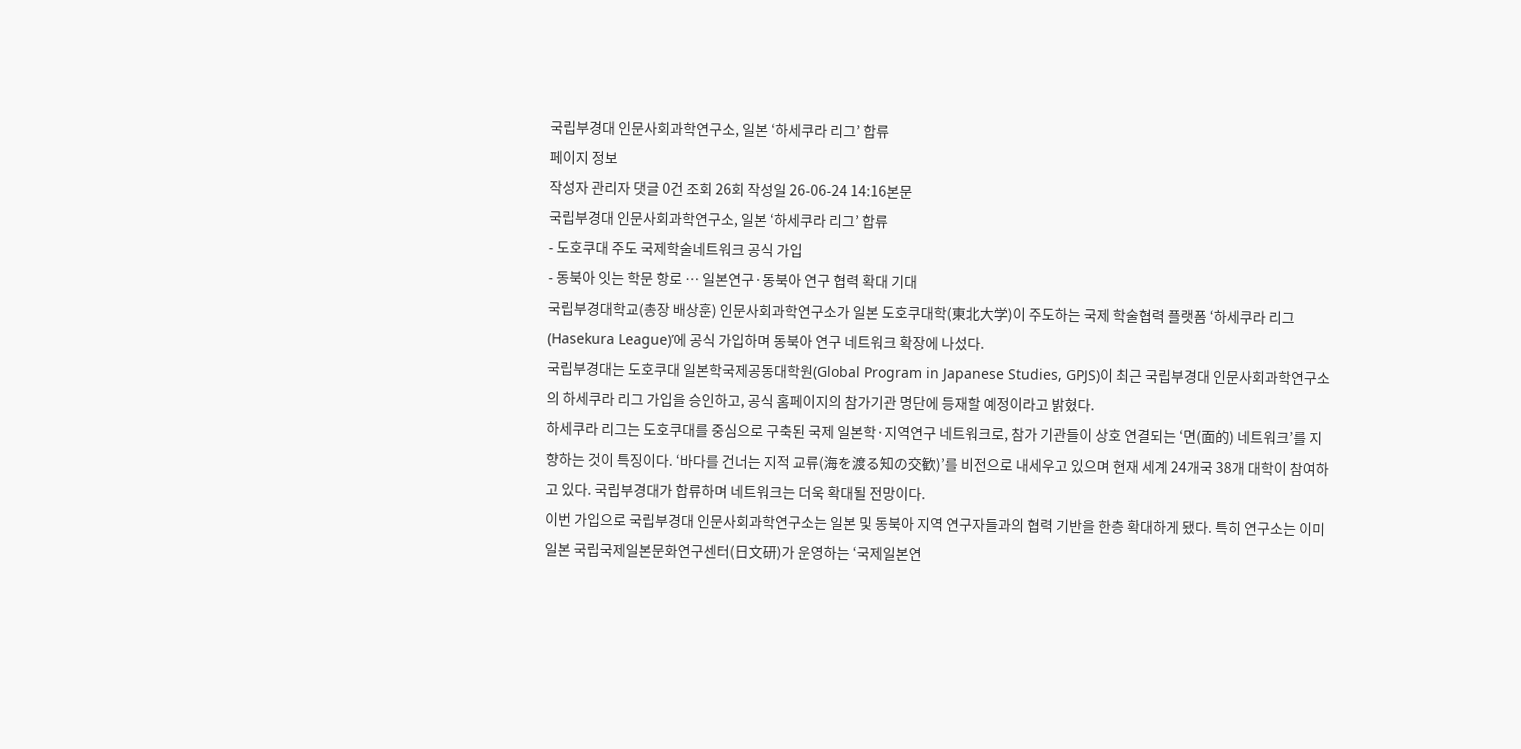국립부경대 인문사회과학연구소, 일본 ‘하세쿠라 리그’ 합류
페이지 정보
작성자 관리자 댓글 0건 조회 26회 작성일 26-06-24 14:16본문
국립부경대 인문사회과학연구소, 일본 ‘하세쿠라 리그’ 합류
- 도호쿠대 주도 국제학술네트워크 공식 가입
- 동북아 잇는 학문 항로 … 일본연구·동북아 연구 협력 확대 기대
국립부경대학교(총장 배상훈) 인문사회과학연구소가 일본 도호쿠대학(東北大学)이 주도하는 국제 학술협력 플랫폼 ‘하세쿠라 리그(Hasekura League)’에 공식 가입하며 동북아 연구 네트워크 확장에 나섰다.
국립부경대는 도호쿠대 일본학국제공동대학원(Global Program in Japanese Studies, GPJS)이 최근 국립부경대 인문사회과학연구소의 하세쿠라 리그 가입을 승인하고, 공식 홈페이지의 참가기관 명단에 등재할 예정이라고 밝혔다.
하세쿠라 리그는 도호쿠대를 중심으로 구축된 국제 일본학·지역연구 네트워크로, 참가 기관들이 상호 연결되는 ‘면(面的) 네트워크’를 지향하는 것이 특징이다. ‘바다를 건너는 지적 교류(海を渡る知の交歓)’를 비전으로 내세우고 있으며 현재 세계 24개국 38개 대학이 참여하고 있다. 국립부경대가 합류하며 네트워크는 더욱 확대될 전망이다.
이번 가입으로 국립부경대 인문사회과학연구소는 일본 및 동북아 지역 연구자들과의 협력 기반을 한층 확대하게 됐다. 특히 연구소는 이미 일본 국립국제일본문화연구센터(日文研)가 운영하는 ‘국제일본연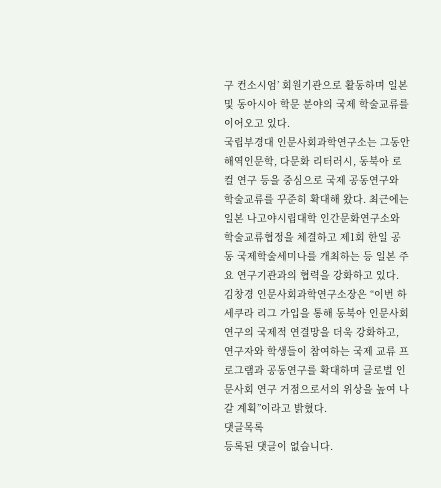구 컨소시엄’ 회원기관으로 활동하며 일본 및 동아시아 학문 분야의 국제 학술교류를 이어오고 있다.
국립부경대 인문사회과학연구소는 그동안 해역인문학, 다문화 리터러시, 동북아 로컬 연구 등을 중심으로 국제 공동연구와 학술교류를 꾸준히 확대해 왔다. 최근에는 일본 나고야시립대학 인간문화연구소와 학술교류협정을 체결하고 제1회 한일 공동 국제학술세미나를 개최하는 등 일본 주요 연구기관과의 협력을 강화하고 있다.
김창경 인문사회과학연구소장은 “이번 하세쿠라 리그 가입을 통해 동북아 인문사회 연구의 국제적 연결망을 더욱 강화하고, 연구자와 학생들이 참여하는 국제 교류 프로그램과 공동연구를 확대하며 글로벌 인문사회 연구 거점으로서의 위상을 높여 나갈 계획”이라고 밝혔다.
댓글목록
등록된 댓글이 없습니다.